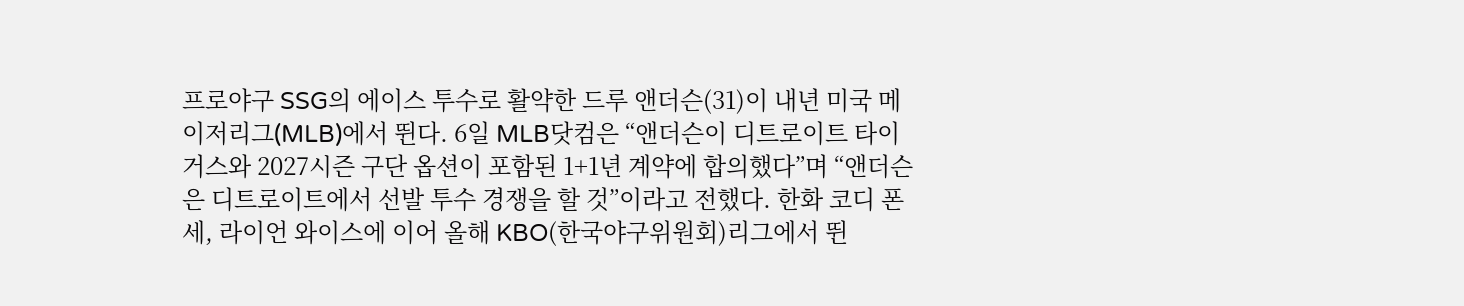프로야구 SSG의 에이스 투수로 활약한 드루 앤더슨(31)이 내년 미국 메이저리그(MLB)에서 뛴다. 6일 MLB닷컴은 “앤더슨이 디트로이트 타이거스와 2027시즌 구단 옵션이 포함된 1+1년 계약에 합의했다”며 “앤더슨은 디트로이트에서 선발 투수 경쟁을 할 것”이라고 전했다. 한화 코디 폰세, 라이언 와이스에 이어 올해 KBO(한국야구위원회)리그에서 뛴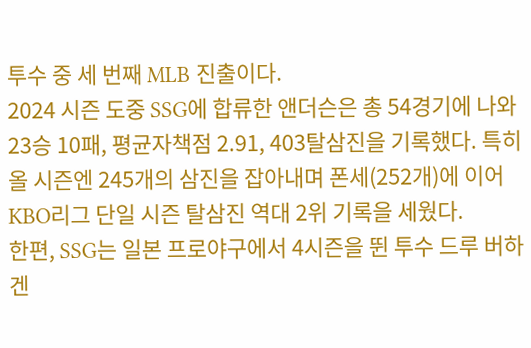투수 중 세 번째 MLB 진출이다.
2024 시즌 도중 SSG에 합류한 앤더슨은 총 54경기에 나와 23승 10패, 평균자책점 2.91, 403탈삼진을 기록했다. 특히 올 시즌엔 245개의 삼진을 잡아내며 폰세(252개)에 이어 KBO리그 단일 시즌 탈삼진 역대 2위 기록을 세웠다.
한편, SSG는 일본 프로야구에서 4시즌을 뛴 투수 드루 버하겐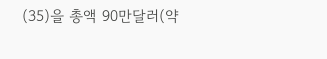(35)을 총액 90만달러(약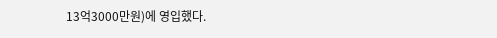13억3000만원)에 영입했다.